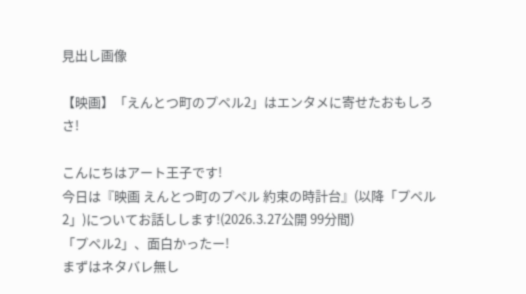見出し画像

【映画】「えんとつ町のプペル2」はエンタメに寄せたおもしろさ!

こんにちはアート王子です!
今日は『映画 えんとつ町のプペル 約束の時計台』(以降「プペル2」)についてお話しします!(2026.3.27公開 99分間)
「プペル2」、面白かったー!
まずはネタバレ無し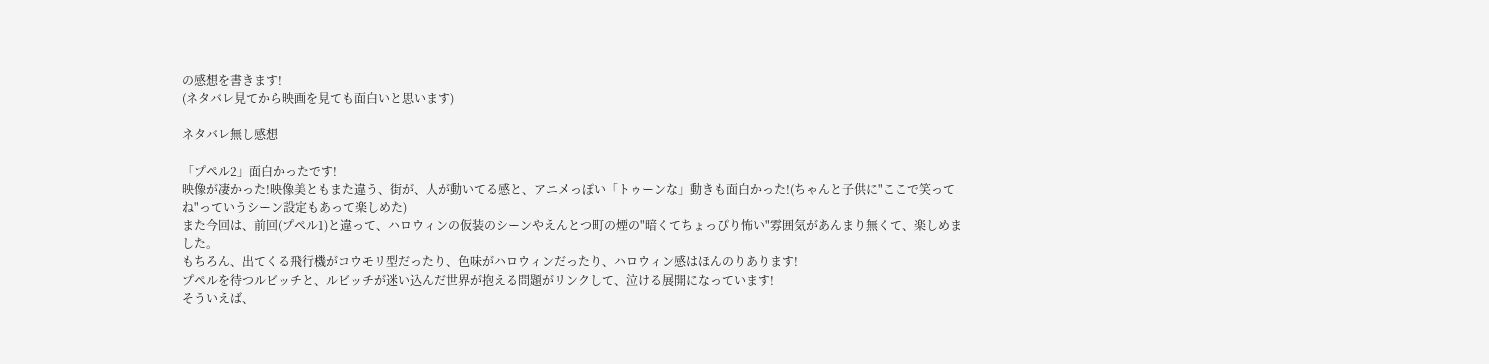の感想を書きます!
(ネタバレ見てから映画を見ても面白いと思います)

ネタバレ無し感想

「プペル2」面白かったです!
映像が凄かった!映像美ともまた違う、街が、人が動いてる感と、アニメっぽい「トゥーンな」動きも面白かった!(ちゃんと子供に"ここで笑ってね"っていうシーン設定もあって楽しめた)
また今回は、前回(プペル1)と違って、ハロウィンの仮装のシーンやえんとつ町の煙の"暗くてちょっぴり怖い"雰囲気があんまり無くて、楽しめました。
もちろん、出てくる飛行機がコウモリ型だったり、色味がハロウィンだったり、ハロウィン感はほんのりあります!
プペルを待つルビッチと、ルビッチが迷い込んだ世界が抱える問題がリンクして、泣ける展開になっています!
そういえば、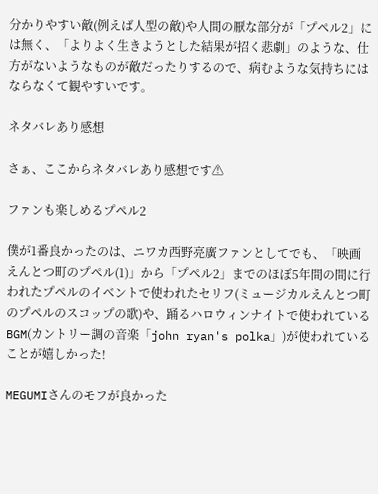分かりやすい敵(例えば人型の敵)や人間の厭な部分が「プペル2」には無く、「よりよく生きようとした結果が招く悲劇」のような、仕方がないようなものが敵だったりするので、病むような気持ちにはならなくて観やすいです。

ネタバレあり感想

さぁ、ここからネタバレあり感想です⚠

ファンも楽しめるプペル2

僕が1番良かったのは、ニワカ西野亮廣ファンとしてでも、「映画 えんとつ町のプペル(1)」から「プペル2」までのほぼ5年間の間に行われたプペルのイベントで使われたセリフ(ミュージカルえんとつ町のプペルのスコップの歌)や、踊るハロウィンナイトで使われているBGM(カントリー調の音楽「john ryan's polka」)が使われていることが嬉しかった!

MEGUMIさんのモフが良かった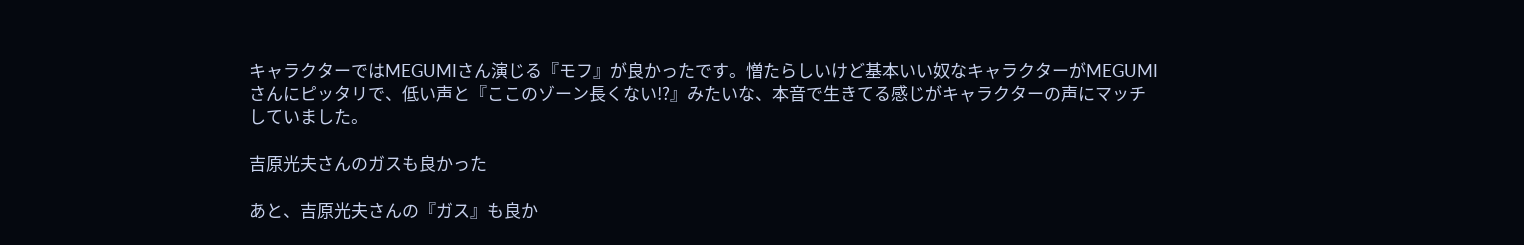キャラクターではMEGUMIさん演じる『モフ』が良かったです。憎たらしいけど基本いい奴なキャラクターがMEGUMIさんにピッタリで、低い声と『ここのゾーン長くない!?』みたいな、本音で生きてる感じがキャラクターの声にマッチしていました。

吉原光夫さんのガスも良かった

あと、吉原光夫さんの『ガス』も良か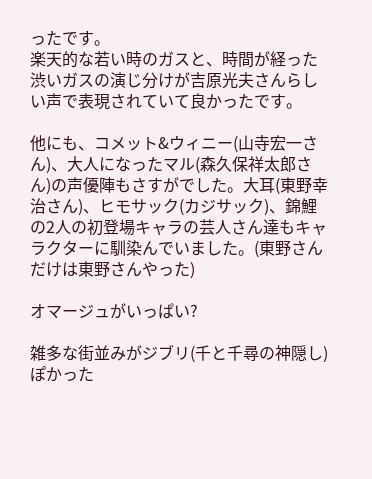ったです。
楽天的な若い時のガスと、時間が経った渋いガスの演じ分けが吉原光夫さんらしい声で表現されていて良かったです。

他にも、コメット&ウィニー(山寺宏一さん)、大人になったマル(森久保祥太郎さん)の声優陣もさすがでした。大耳(東野幸治さん)、ヒモサック(カジサック)、錦鯉の2人の初登場キャラの芸人さん達もキャラクターに馴染んでいました。(東野さんだけは東野さんやった)

オマージュがいっぱい?

雑多な街並みがジブリ(千と千尋の神隠し)ぽかった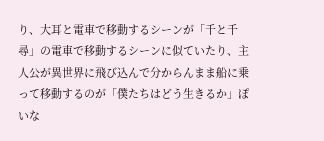り、大耳と電車で移動するシーンが「千と千尋」の電車で移動するシーンに似ていたり、主人公が異世界に飛び込んで分からんまま船に乗って移動するのが「僕たちはどう生きるか」ぽいな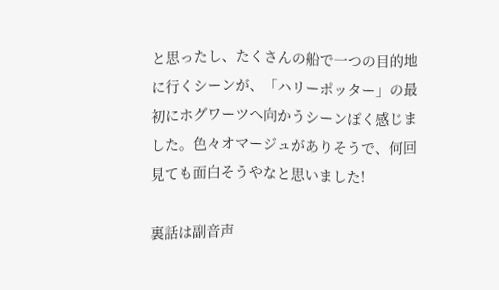と思ったし、たくさんの船で一つの目的地に行くシーンが、「ハリーポッター」の最初にホグワーツへ向かうシーンぽく感じました。色々オマージュがありそうで、何回見ても面白そうやなと思いました!

裏話は副音声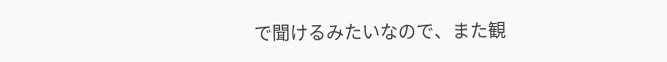で聞けるみたいなので、また観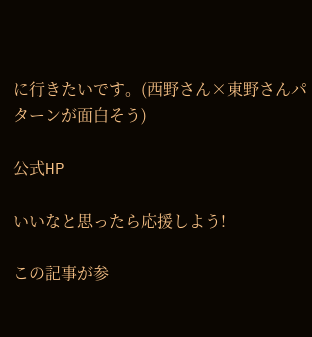に行きたいです。(西野さん×東野さんパターンが面白そう)

公式HP

いいなと思ったら応援しよう!

この記事が参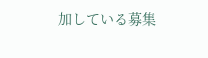加している募集